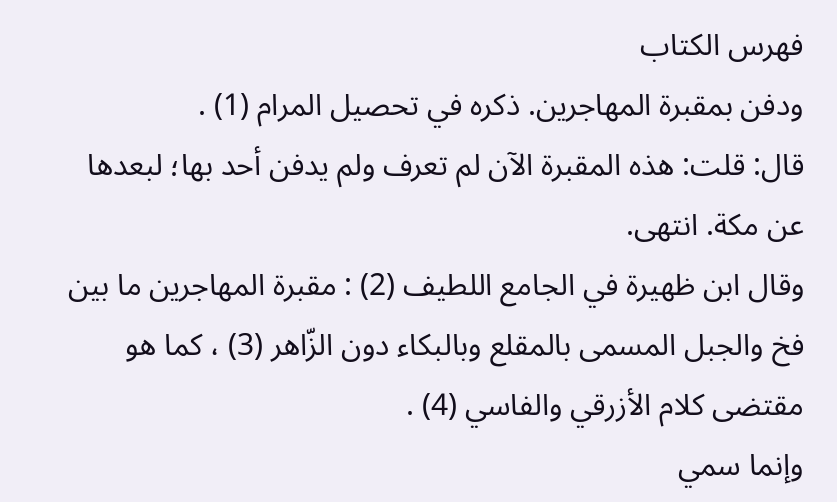فهرس الكتاب
ودفن بمقبرة المهاجرين. ذكره في تحصيل المرام (1) .
قال: قلت: هذه المقبرة الآن لم تعرف ولم يدفن أحد بها؛ لبعدها عن مكة. انتهى.
وقال ابن ظهيرة في الجامع اللطيف (2) : مقبرة المهاجرين ما بين فخ والجبل المسمى بالمقلع وبالبكاء دون الزّاهر (3) ، كما هو مقتضى كلام الأزرقي والفاسي (4) .
وإنما سمي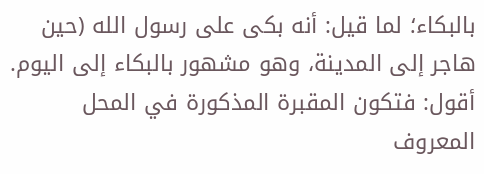بالبكاء؛ لما قيل: أنه بكى على رسول الله (حين هاجر إلى المدينة، وهو مشهور بالبكاء إلى اليوم.
أقول: فتكون المقبرة المذكورة في المحل المعروف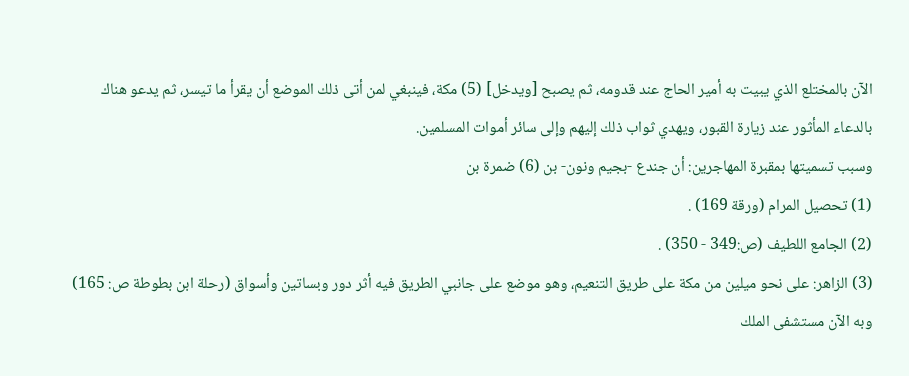الآن بالمختلع الذي يبيت به أمير الحاج عند قدومه، ثم يصبح [ويدخل] (5) مكة، فينبغي لمن أتى ذلك الموضع أن يقرأ ما تيسر، ثم يدعو هناك بالدعاء المأثور عند زيارة القبور، ويهدي ثواب ذلك إليهم وإلى سائر أموات المسلمين.
وسبب تسميتها بمقبرة المهاجرين: أن جندع -بجيم ونون- بن (6) ضمرة بن
(1) تحصيل المرام (ورقة 169) .
(2) الجامع اللطيف (ص:349 - 350) .
(3) الزاهر: على نحو ميلين من مكة على طريق التنعيم، وهو موضع على جانبي الطريق فيه أثر دور وبساتين وأسواق (رحلة ابن بطوطة ص: 165) وبه الآن مستشفى الملك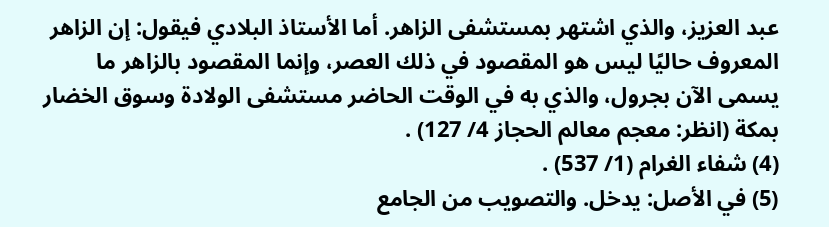عبد العزيز، والذي اشتهر بمستشفى الزاهر. أما الأستاذ البلادي فيقول: إن الزاهر المعروف حاليًا ليس هو المقصود في ذلك العصر، وإنما المقصود بالزاهر ما يسمى الآن بجرول، والذي به في الوقت الحاضر مستشفى الولادة وسوق الخضار بمكة (انظر: معجم معالم الحجاز 4/ 127) .
(4) شفاء الغرام (1/ 537) .
(5) في الأصل: يدخل. والتصويب من الجامع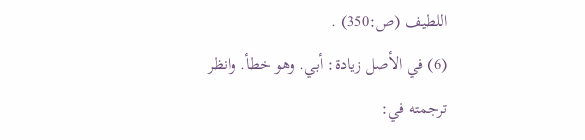اللطيف (ص:350) .
(6) في الأصل زيادة: أبي. وهو خطأ. وانظر ترجمته في: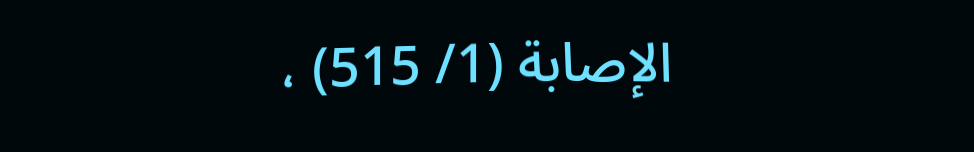الإصابة (1/ 515) ،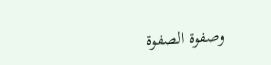وصفوة الصفوة